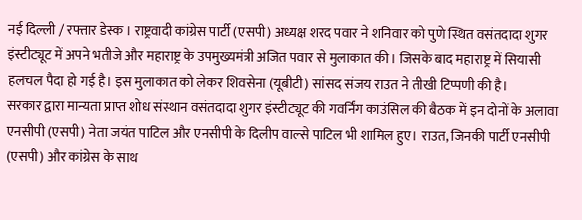नई दिल्ली / रफ्तार डेस्क । राष्ट्रवादी कांग्रेस पार्टी (एसपी) अध्यक्ष शरद पवार ने शनिवार को पुणे स्थित वसंतदादा शुगर इंस्टीट्यूट में अपने भतीजे और महाराष्ट्र के उपमुख्यमंत्री अजित पवार से मुलाकात की। जिसके बाद महाराष्ट्र में सियासी हलचल पैदा हो गई है। इस मुलाकात को लेकर शिवसेना (यूबीटी) सांसद संजय राउत ने तीखी टिप्पणी की है।
सरकार द्वारा मान्यता प्राप्त शोध संस्थान वसंतदादा शुगर इंस्टीट्यूट की गवर्निंग काउंसिल की बैठक में इन दोनों के अलावा एनसीपी (एसपी) नेता जयंत पाटिल और एनसीपी के दिलीप वाल्से पाटिल भी शामिल हुए। राउत, जिनकी पार्टी एनसीपी (एसपी) और कांग्रेस के साथ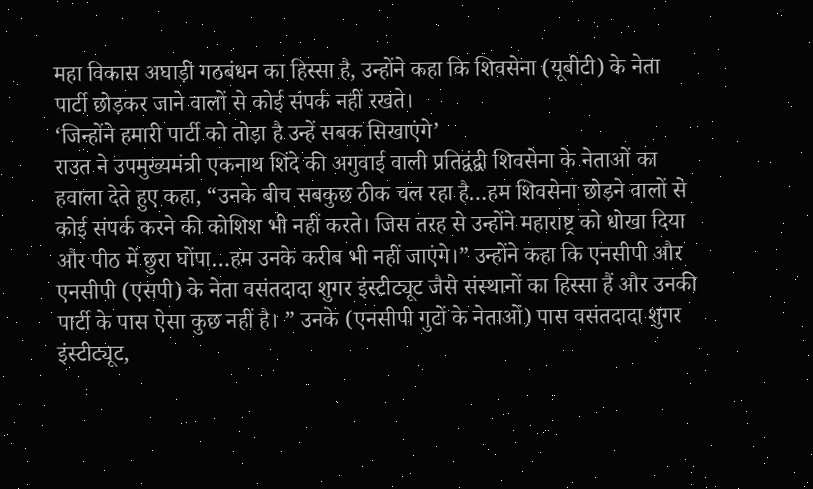महा विकास अघाड़ी गठबंधन का हिस्सा है, उन्होंने कहा कि शिवसेना (यूबीटी) के नेता पार्टी छोड़कर जाने वालों से कोई संपर्क नहीं रखते।
‘जिन्होंने हमारी पार्टी को तोड़ा है उन्हें सबक सिखाएंगे’
राउत ने उपमुख्यमंत्री एकनाथ शिंदे की अगुवाई वाली प्रतिद्वंद्वी शिवसेना के नेताओं का हवाला देते हुए कहा, “उनके बीच सबकुछ ठीक चल रहा है…हम शिवसेना छोड़ने वालों से कोई संपर्क करने की कोशिश भी नहीं करते। जिस तरह से उन्होंने महाराष्ट्र को धोखा दिया और पीठ में छुरा घोंपा…हम उनके करीब भी नहीं जाएंगे।” उन्होंने कहा कि एनसीपी और एनसीपी (एसपी) के नेता वसंतदादा शुगर इंस्टीट्यूट जैसे संस्थानों का हिस्सा हैं और उनकी पार्टी के पास ऐसा कुछ नहीं है। ” उनके (एनसीपी गुटों के नेताओं) पास वसंतदादा शुगर इंस्टीट्यूट,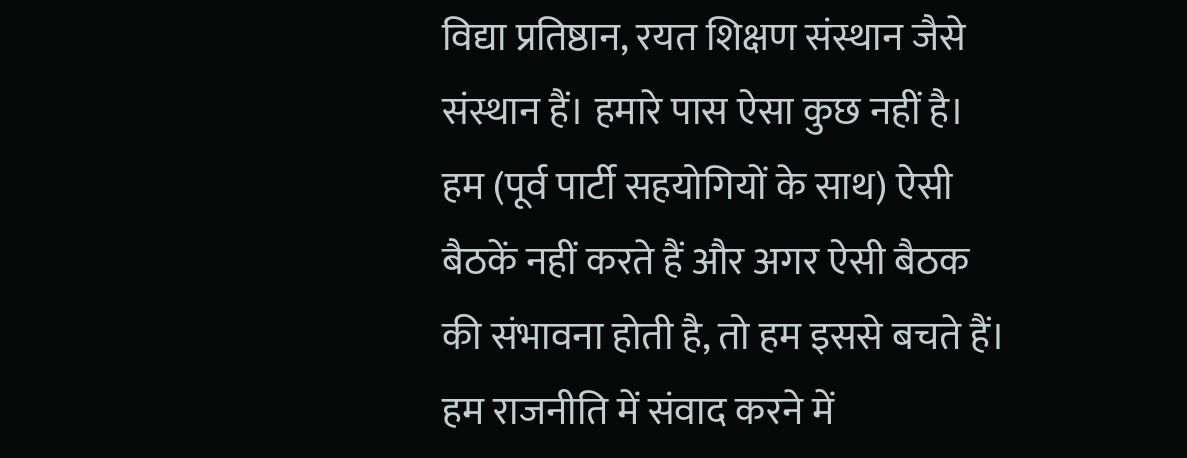विद्या प्रतिष्ठान, रयत शिक्षण संस्थान जैसे संस्थान हैं। हमारे पास ऐसा कुछ नहीं है। हम (पूर्व पार्टी सहयोगियों के साथ) ऐसी बैठकें नहीं करते हैं और अगर ऐसी बैठक की संभावना होती है, तो हम इससे बचते हैं। हम राजनीति में संवाद करने में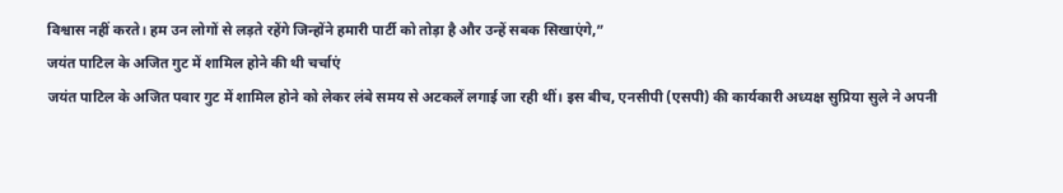विश्वास नहीं करते। हम उन लोगों से लड़ते रहेंगे जिन्होंने हमारी पार्टी को तोड़ा है और उन्हें सबक सिखाएंगे,”
जयंत पाटिल के अजित गुट में शामिल होने की थी चर्चाएं
जयंत पाटिल के अजित पवार गुट में शामिल होने को लेकर लंबे समय से अटकलें लगाई जा रही थीं। इस बीच, एनसीपी (एसपी) की कार्यकारी अध्यक्ष सुप्रिया सुले ने अपनी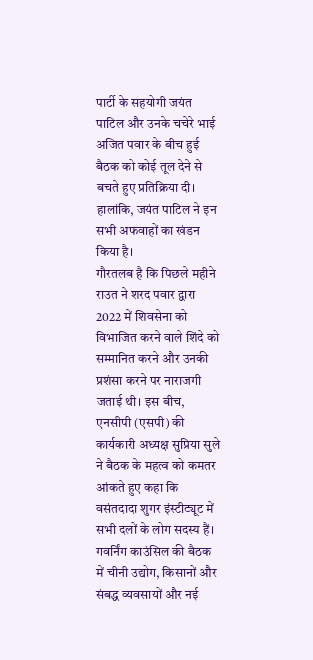पार्टी के सहयोगी जयंत पाटिल और उनके चचेरे भाई अजित पवार के बीच हुई बैठक को कोई तूल देने से बचते हुए प्रतिक्रिया दी। हालांकि, जयंत पाटिल ने इन सभी अफवाहों का खंडन किया है।
गौरतलब है कि पिछले महीने राउत ने शरद पवार द्वारा 2022 में शिवसेना को विभाजित करने वाले शिंदे को सम्मानित करने और उनकी प्रशंसा करने पर नाराजगी जताई थी। इस बीच, एनसीपी (एसपी) की कार्यकारी अध्यक्ष सुप्रिया सुले ने बैठक के महत्व को कमतर आंकते हुए कहा कि वसंतदादा शुगर इंस्टीट्यूट में सभी दलों के लोग सदस्य हैं। गवर्निंग काउंसिल की बैठक में चीनी उद्योग, किसानों और संबद्ध व्यवसायों और नई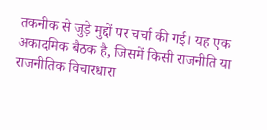तकनीक से जुड़े मुद्दों पर चर्चा की गई। यह एक अकादमिक बैठक है, जिसमें किसी राजनीति या राजनीतिक विचारधारा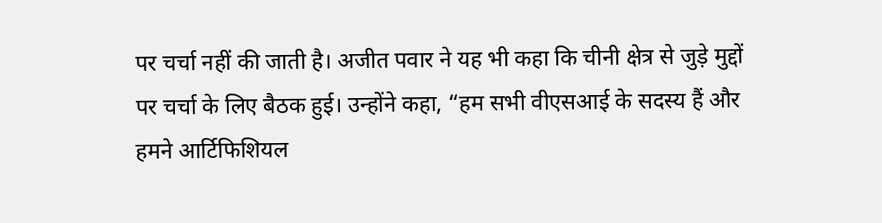पर चर्चा नहीं की जाती है। अजीत पवार ने यह भी कहा कि चीनी क्षेत्र से जुड़े मुद्दों पर चर्चा के लिए बैठक हुई। उन्होंने कहा, “हम सभी वीएसआई के सदस्य हैं और हमने आर्टिफिशियल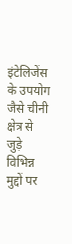इंटेलिजेंस के उपयोग जैसे चीनी क्षेत्र से जुड़े विभिन्न मुद्दों पर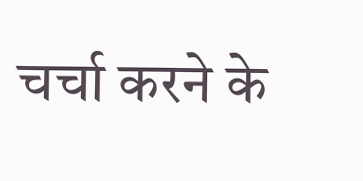चर्चा करने के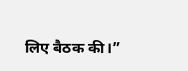लिए बैठक की।”